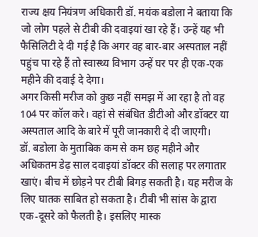राज्य क्षय नियंत्रण अधिकारी डॉ. मयंक बडोला ने बताया कि जो लोग पहले से टीबी की दवाइयां खा रहे हैं। उन्हें यह भी फैसिलिटी दे दी गई है कि अगर वह बार-बार अस्पताल नहीं पहुंच पा रहे हैं तो स्वास्थ्य विभाग उन्हें घर पर ही एक-एक महीने की दवाई दे देगा।
अगर किसी मरीज को कुछ नहीं समझ में आ रहा है तो वह 104 पर कॉल करे। वहां से संबंधित डीटीओ और डॉक्टर या अस्पताल आदि के बारे में पूरी जानकारी दे दी जाएगी।
डॉ. बडोला के मुताबिक कम से कम छह महीने और अधिकतम डेढ़ साल दवाइयां डॉक्टर की सलाह पर लगातार खाएं। बीच में छोड़ने पर टीबी बिगड़ सकती है। यह मरीज के लिए घातक साबित हो सकता है। टीबी भी सांस के द्वारा एक-दूसरे को फैलती है। इसलिए मास्क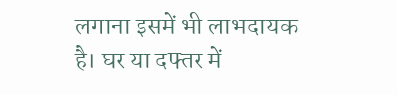लगाना इसमें भी लाभदायक है। घर या दफ्तर में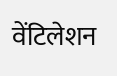वेंटिलेशन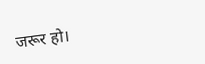जरूर हो।